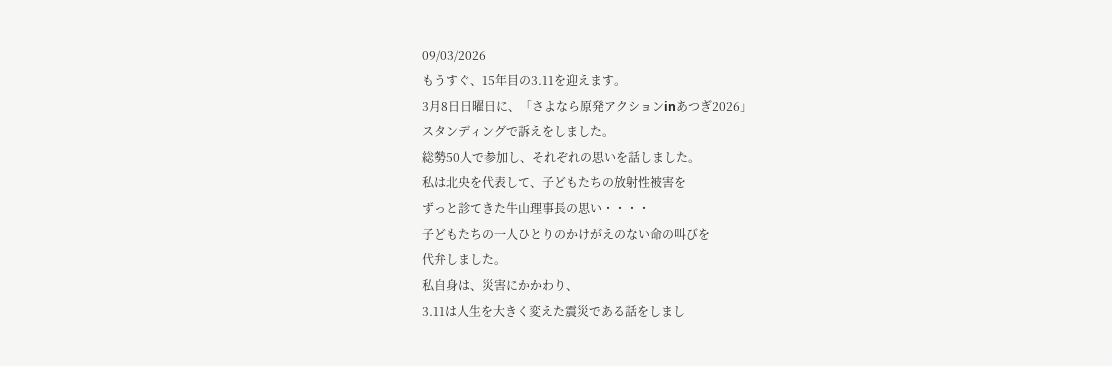09/03/2026
もうすぐ、15年目の3.11を迎えます。
3月8日日曜日に、「さよなら原発アクションinあつぎ2026」
スタンディングで訴えをしました。
総勢50人で参加し、それぞれの思いを話しました。
私は北央を代表して、子どもたちの放射性被害を
ずっと診てきた牛山理事長の思い・・・・
子どもたちの一人ひとりのかけがえのない命の叫びを
代弁しました。
私自身は、災害にかかわり、
3.11は人生を大きく変えた震災である話をしまし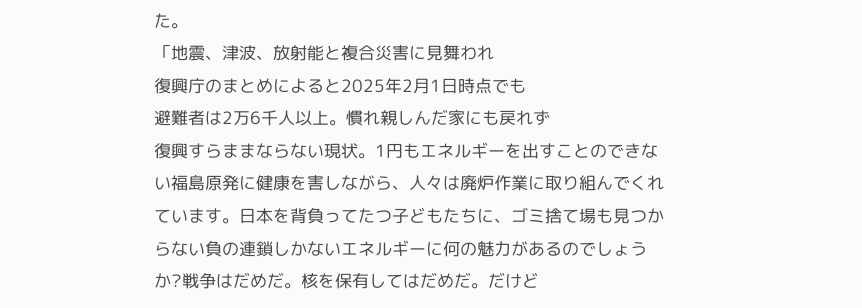た。
「地震、津波、放射能と複合災害に見舞われ
復興庁のまとめによると2025年2月1日時点でも
避難者は2万6千人以上。慣れ親しんだ家にも戻れず
復興すらままならない現状。1円もエネルギーを出すことのできない福島原発に健康を害しながら、人々は廃炉作業に取り組んでくれています。日本を背負ってたつ子どもたちに、ゴミ捨て場も見つからない負の連鎖しかないエネルギーに何の魅力があるのでしょうか?戦争はだめだ。核を保有してはだめだ。だけど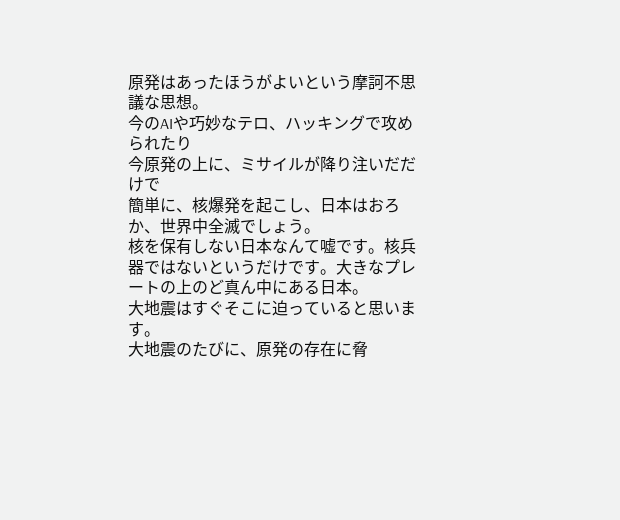原発はあったほうがよいという摩訶不思議な思想。
今のAIや巧妙なテロ、ハッキングで攻められたり
今原発の上に、ミサイルが降り注いだだけで
簡単に、核爆発を起こし、日本はおろか、世界中全滅でしょう。
核を保有しない日本なんて嘘です。核兵器ではないというだけです。大きなプレートの上のど真ん中にある日本。
大地震はすぐそこに迫っていると思います。
大地震のたびに、原発の存在に脅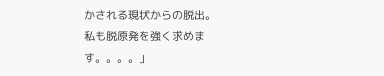かされる現状からの脱出。
私も脱原発を強く求めます。。。。」